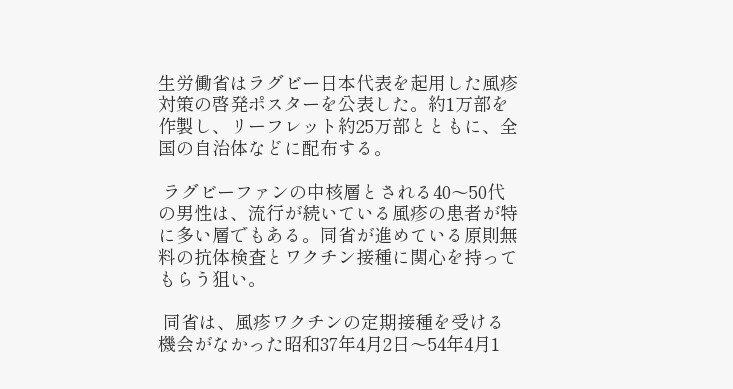生労働省はラグビー日本代表を起用した風疹対策の啓発ポスターを公表した。約1万部を作製し、リーフレット約25万部とともに、全国の自治体などに配布する。

 ラグビーファンの中核層とされる40〜50代の男性は、流行が続いている風疹の患者が特に多い層でもある。同省が進めている原則無料の抗体検査とワクチン接種に関心を持ってもらう狙い。

 同省は、風疹ワクチンの定期接種を受ける機会がなかった昭和37年4月2日〜54年4月1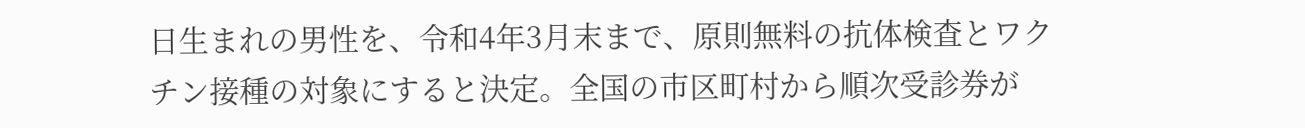日生まれの男性を、令和4年3月末まで、原則無料の抗体検査とワクチン接種の対象にすると決定。全国の市区町村から順次受診券が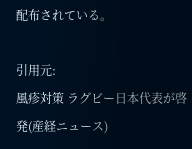配布されている。

引用元:
風疹対策 ラグビー日本代表が啓発(産経ニュース)